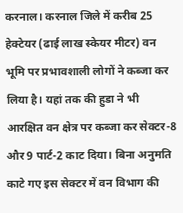करनाल। करनाल जिले में करीब 25 हेक्टेयर (ढाई लाख स्केयर मीटर) वन भूमि पर प्रभावशाली लोगों ने कब्जा कर लिया है। यहां तक की हुडा ने भी आरक्षित वन क्षेत्र पर कब्जा कर सेक्टर-8 और 9 पार्ट-2 काट दिया। बिना अनुमति काटे गए इस सेक्टर में वन विभाग की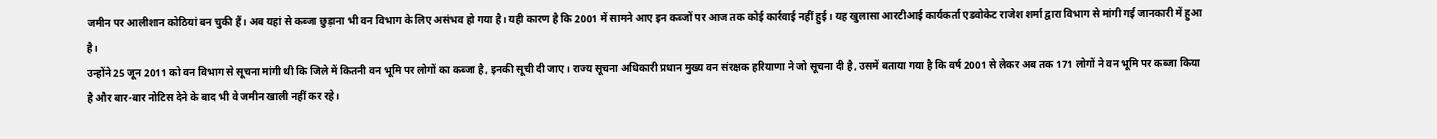जमीन पर आलीशान कोठियां बन चुकी हैं। अब यहां से कब्जा छुड़ाना भी वन विभाग के लिए असंभव हो गया है। यही कारण है कि 2001 में सामने आए इन कब्जों पर आज तक कोई कार्रवाई नहीं हुई। यह खुलासा आरटीआई कार्यकर्ता एडवोकेट राजेश शर्मा द्वारा विभाग से मांगी गई जानकारी में हुआ है।
उन्होंने 25 जून 2011 को वन विभाग से सूचना मांगी थी कि जिले में कितनी वन भूमि पर लोगों का कब्जा है, इनकी सूची दी जाए। राज्य सूचना अधिकारी प्रधान मुख्य वन संरक्षक हरियाणा ने जो सूचना दी है, उसमें बताया गया है कि वर्ष 2001 से लेकर अब तक 171 लोगों ने वन भूमि पर कब्जा किया है और बार-बार नोटिस देने के बाद भी वे जमीन खाली नहीं कर रहे।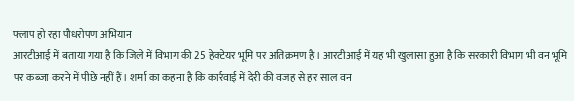फ्लाप हो रहा पौधरोपण अभियान
आरटीआई में बताया गया है कि जिले में विभाग की 25 हेक्टेयर भूमि पर अतिक्रमण है। आरटीआई में यह भी खुलासा हुआ है कि सरकारी विभाग भी वन भूमि पर कब्जा करने में पीछे नहीं हैं। शर्मा का कहना है कि कार्रवाई में देरी की वजह से हर साल वन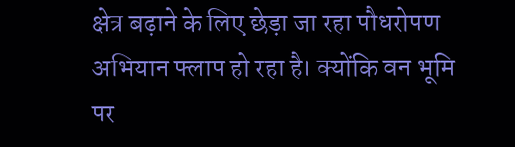क्षेत्र बढ़ाने के लिए छेड़ा जा रहा पौधरोपण अभियान फ्लाप हो रहा है। क्योंकि वन भूमि पर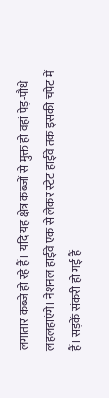लगातार कब्जे हो रहे हैं। यदि यह क्षेत्र कब्जों से मुक्त हो वहां पेड़-पौधे लहलहाएंगे। नेशनल हाईवे एक से लेकर स्टेट हाईवे तक इसकी चपेट में हैं। सड़कें संकरी हो गई हैं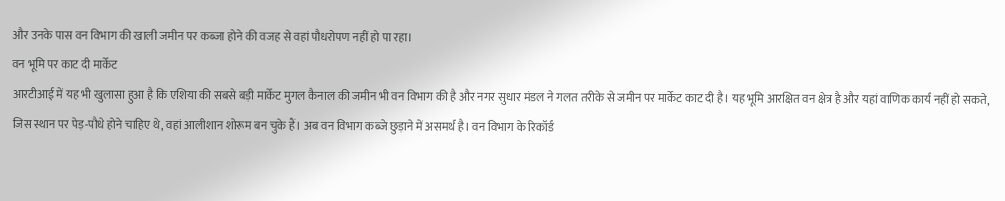और उनके पास वन विभाग की खाली जमीन पर कब्जा होने की वजह से वहां पौधरोपण नहीं हो पा रहा।
वन भूमि पर काट दी मार्केट
आरटीआई में यह भी खुलासा हुआ है कि एशिया की सबसे बड़ी मार्केट मुगल कैनाल की जमीन भी वन विभाग की है और नगर सुधार मंडल ने गलत तरीके से जमीन पर मार्केट काट दी है। यह भूमि आरक्षित वन क्षेत्र है और यहां वाणिक कार्य नहीं हो सकते, जिस स्थान पर पेड़-पौधे होने चाहिए थे, वहां आलीशान शोरूम बन चुके हैं। अब वन विभाग कब्जे छुड़ाने में असमर्थ है। वन विभाग के रिकॉर्ड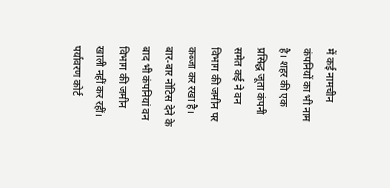में कई नामचीन कंपनियों का भी नाम है। शहर की एक प्रसिद्ध जूता कंपनी समेत कई ने वन विभाग की जमीन पर कब्जा कर रखा है। बार-बार नोटिस देने के बाद भी कंपनियां वन विभाग की जमीन खाली नहीं कर रहीं।
पर्यावरण कोर्ट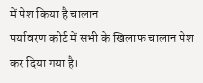में पेश किया है चालान
पर्यावरण कोर्ट में सभी के खिलाफ चालान पेश कर दिया गया है।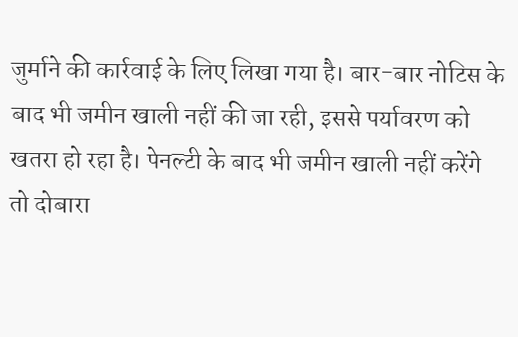जुर्माने की कार्रवाई के लिए लिखा गया है। बार-बार नोटिस के बाद भी जमीन खाली नहीं की जा रही, इससे पर्यावरण को खतरा हो रहा है। पेनल्टी के बाद भी जमीन खाली नहीं करेंगे तो दोबारा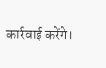कार्रवाई करेंगे।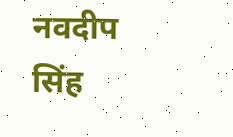नवदीप सिंह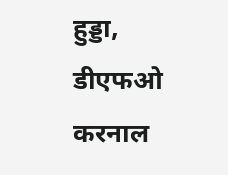हुड्डा, डीएफओ करनाल